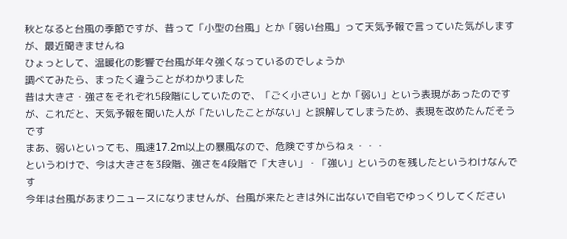秋となると台風の季節ですが、昔って「小型の台風」とか「弱い台風」って天気予報で言っていた気がしますが、最近聞きませんね
ひょっとして、温暖化の影響で台風が年々強くなっているのでしょうか
調べてみたら、まったく違うことがわかりました
昔は大きさ・強さをそれぞれ5段階にしていたので、「ごく小さい」とか「弱い」という表現があったのですが、これだと、天気予報を聞いた人が「たいしたことがない」と誤解してしまうため、表現を改めたんだそうです
まあ、弱いといっても、風速17.2m以上の暴風なので、危険ですからねぇ・・・
というわけで、今は大きさを3段階、強さを4段階で「大きい」・「強い」というのを残したというわけなんです
今年は台風があまりニュースになりませんが、台風が来たときは外に出ないで自宅でゆっくりしてください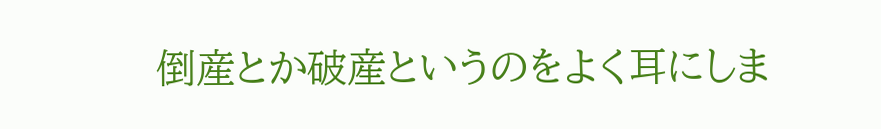倒産とか破産というのをよく耳にしま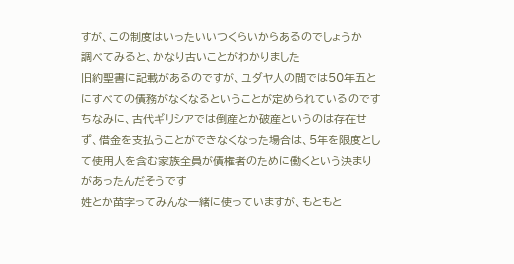すが、この制度はいったいいつくらいからあるのでしょうか
調べてみると、かなり古いことがわかりました
旧約聖書に記載があるのですが、ユダヤ人の間では50年五とにすべての債務がなくなるということが定められているのです
ちなみに、古代ギリシアでは倒産とか破産というのは存在せず、借金を支払うことができなくなった場合は、5年を限度として使用人を含む家族全員が債権者のために働くという決まりがあったんだそうです
姓とか苗字ってみんな一緒に使っていますが、もともと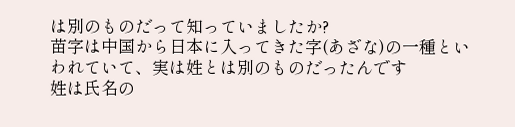は別のものだって知っていましたか?
苗字は中国から日本に入ってきた字(あざな)の一種といわれていて、実は姓とは別のものだったんです
姓は氏名の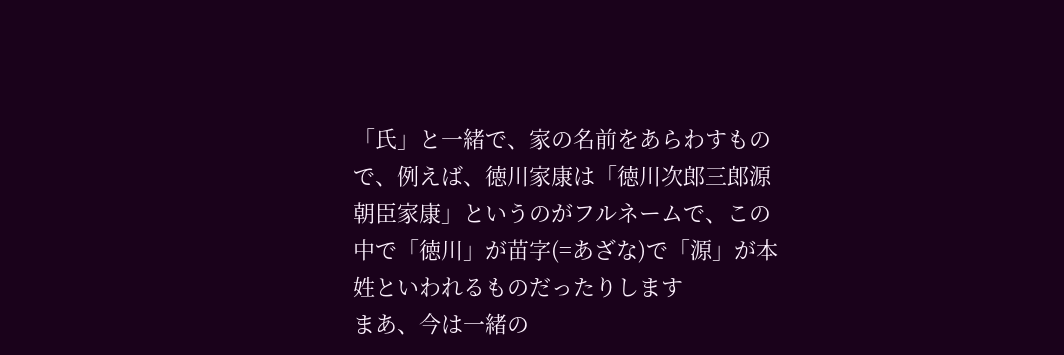「氏」と一緒で、家の名前をあらわすもので、例えば、徳川家康は「徳川次郎三郎源朝臣家康」というのがフルネームで、この中で「徳川」が苗字(=あざな)で「源」が本姓といわれるものだったりします
まあ、今は一緒の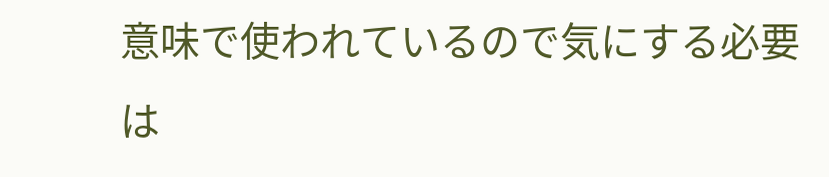意味で使われているので気にする必要は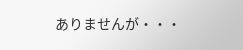ありませんが・・・